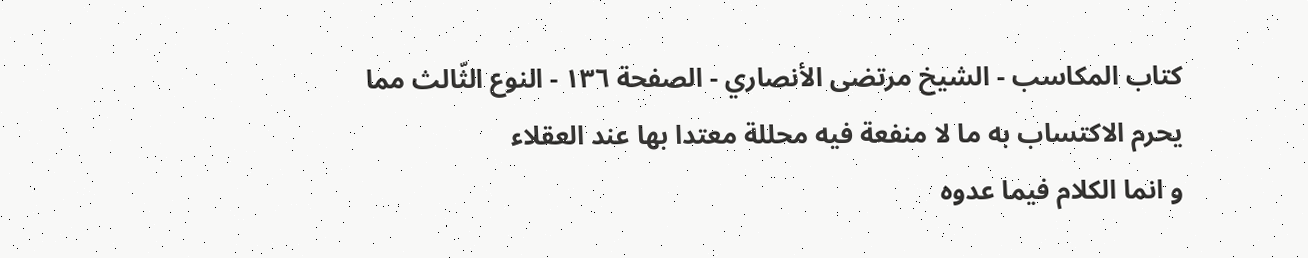كتاب المكاسب - الشيخ مرتضى الأنصاري - الصفحة ١٣٦ - النوع الثّالث مما يحرم الاكتساب به ما لا منفعة فيه محللة معتدا بها عند العقلاء
و انما الكلام فيما عدوه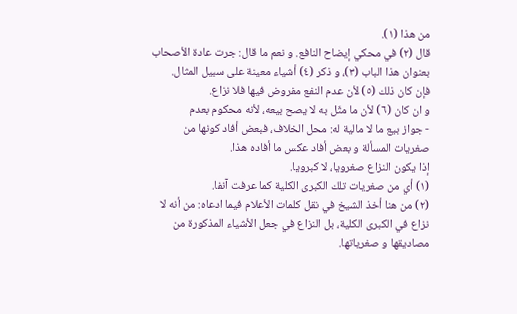من هذا (١).
قال (٢) في محكي إيضاح النافع. و نعم ما قال: جرت عادة الأصحاب بعنوان هذا الباب (٣)، و ذكر (٤) أشياء معينة على سبيل المثال.
فإن كان ذلك (٥) لأن عدم النفع مفروض فيها فلا نزاع.
و ان كان (٦) لأن ما مثّل به لا يصح بيعه، لأنه محكوم بعدم
- جواز بيع ما لا مالية له: محل الخلاف، فبعض أفاد كونها من صغريات المسألة و بعض أفاد عكس ما أفاده هذا.
إذا يكون النزاع صغرويا، لا كبرويا.
(١) أي من صغريات تلك الكبرى الكلية كما عرفت آنفا.
(٢) من هنا أخذ الشيخ في نقل كلمات الأعلام فيما ادعاه: من أنه لا نزاع في الكبرى الكلية، بل النزاع في جعل الأشياء المذكورة من مصاديقها و صغرياتها.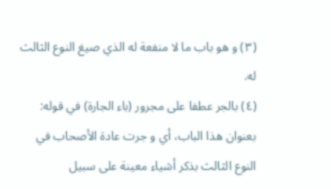(٣) و هو باب ما لا منفعة له الذي صيغ النوع الثالث له.
(٤) بالجر عطفا على مجرور (باء الجارة) في قوله: بعنوان هذا الباب، أي و جرت عادة الأصحاب في النوع الثالث بذكر أشياء معينة على سبيل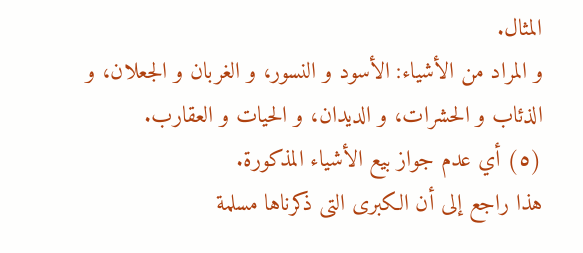المثال.
و المراد من الأشياء: الأسود و النسور، و الغربان و الجعلان، و الذئاب و الحشرات، و الديدان، و الحيات و العقارب.
(٥) أي عدم جواز بيع الأشياء المذكورة.
هذا راجع إلى أن الكبرى التى ذكرناها مسلمة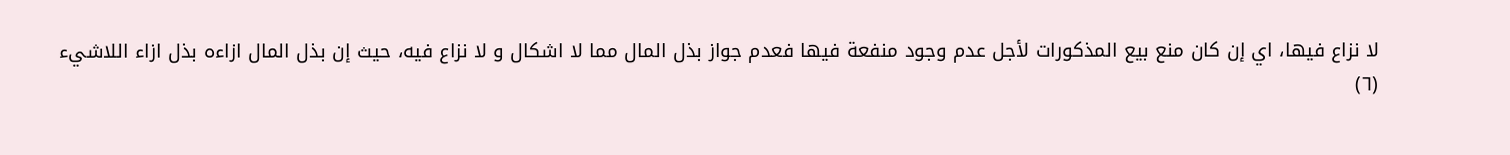لا نزاع فيها، اي إن كان منع بيع المذكورات لأجل عدم وجود منفعة فيها فعدم جواز بذل المال مما لا اشكال و لا نزاع فيه، حيث إن بذل المال ازاءه بذل ازاء اللاشيء
(٦)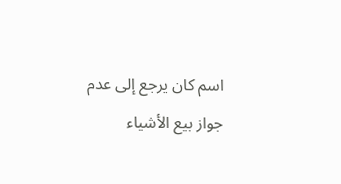اسم كان يرجع إلى عدم جواز بيع الأشياء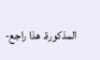المذكورة. هذا راجع-